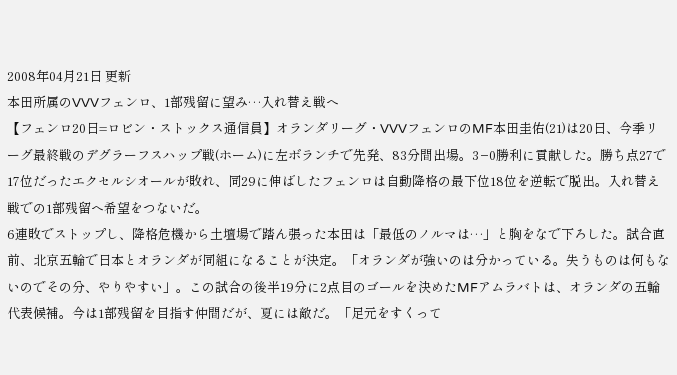2008年04月21日 更新
本田所属のVVVフェンロ、1部残留に望み…入れ替え戦へ
【フェンロ20日=ロビン・ストックス通信員】オランダリーグ・VVVフェンロのMF本田圭佑(21)は20日、今季リーグ最終戦のデグラーフスハップ戦(ホーム)に左ボランチで先発、83分間出場。3−0勝利に貢献した。勝ち点27で17位だったエクセルシオールが敗れ、同29に伸ばしたフェンロは自動降格の最下位18位を逆転で脱出。入れ替え戦での1部残留へ希望をつないだ。
6連敗でストップし、降格危機から土壇場で踏ん張った本田は「最低のノルマは…」と胸をなで下ろした。試合直前、北京五輪で日本とオランダが同組になることが決定。「オランダが強いのは分かっている。失うものは何もないのでその分、やりやすい」。この試合の後半19分に2点目のゴールを決めたMFアムラバトは、オランダの五輪代表候補。今は1部残留を目指す仲間だが、夏には敵だ。「足元をすくって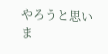やろうと思いま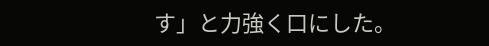す」と力強く口にした。